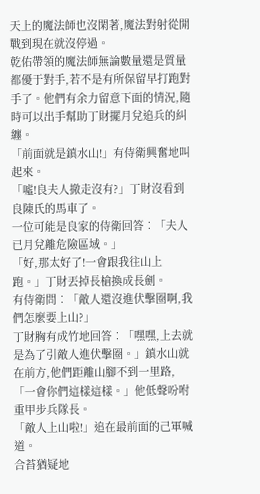天上的魔法師也沒閑著,魔法對射從開戰到現在就沒停過。
乾佑帶領的魔法師無論數量還是質量都優于對手,若不是有所保留早打跑對手了。他們有余力留意下面的情況,隨時可以出手幫助丁財擺月兌追兵的糾纏。
「前面就是鎮水山!」有侍衛興奮地叫起來。
「噓!良夫人撤走沒有?」丁財沒看到良陳氏的馬車了。
一位可能是良家的侍衛回答︰「夫人已月兌離危險區域。」
「好,那太好了!一會跟我往山上跑。」丁財丟掉長槍換成長劍。
有侍衛問︰「敵人還沒進伏擊圈啊,我們怎麼要上山?」
丁財胸有成竹地回答︰「嘿嘿,上去就是為了引敵人進伏擊圈。」鎮水山就在前方,他們距離山腳不到一里路,
「一會你們這樣這樣。」他低聲吩咐重甲步兵隊長。
「敵人上山啦!」追在最前面的己軍喊道。
合苔猶疑地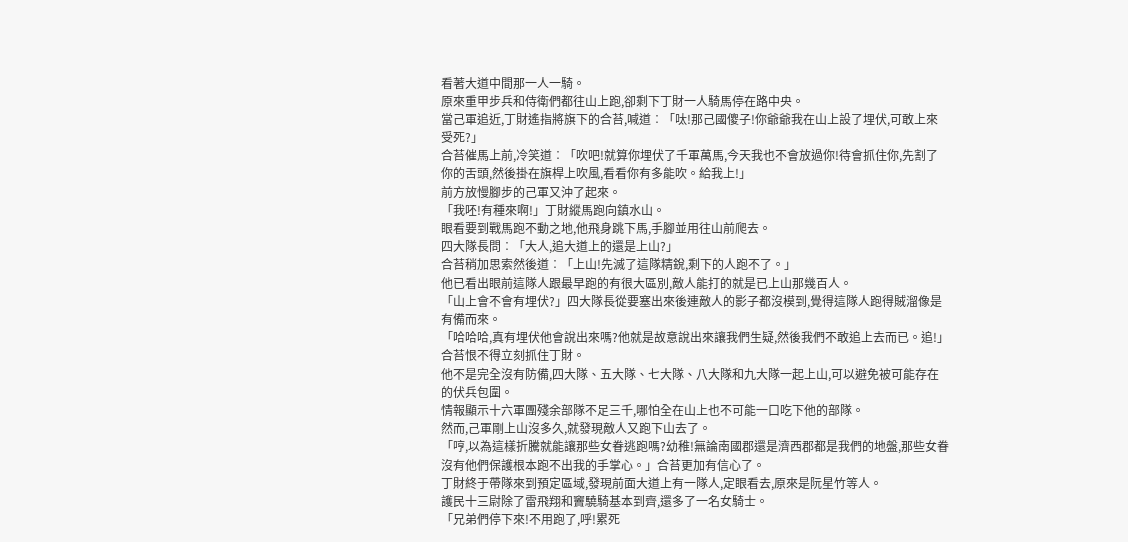看著大道中間那一人一騎。
原來重甲步兵和侍衛們都往山上跑,卻剩下丁財一人騎馬停在路中央。
當己軍追近,丁財遙指將旗下的合苔,喊道︰「呔!那己國傻子!你爺爺我在山上設了埋伏,可敢上來受死?」
合苔催馬上前,冷笑道︰「吹吧!就算你埋伏了千軍萬馬,今天我也不會放過你!待會抓住你,先割了你的舌頭,然後掛在旗桿上吹風,看看你有多能吹。給我上!」
前方放慢腳步的己軍又沖了起來。
「我呸!有種來啊!」丁財縱馬跑向鎮水山。
眼看要到戰馬跑不動之地,他飛身跳下馬,手腳並用往山前爬去。
四大隊長問︰「大人,追大道上的還是上山?」
合苔稍加思索然後道︰「上山!先滅了這隊精銳,剩下的人跑不了。」
他已看出眼前這隊人跟最早跑的有很大區別,敵人能打的就是已上山那幾百人。
「山上會不會有埋伏?」四大隊長從要塞出來後連敵人的影子都沒模到,覺得這隊人跑得賊溜像是有備而來。
「哈哈哈,真有埋伏他會說出來嗎?他就是故意說出來讓我們生疑,然後我們不敢追上去而已。追!」合苔恨不得立刻抓住丁財。
他不是完全沒有防備,四大隊、五大隊、七大隊、八大隊和九大隊一起上山,可以避免被可能存在的伏兵包圍。
情報顯示十六軍團殘余部隊不足三千,哪怕全在山上也不可能一口吃下他的部隊。
然而,己軍剛上山沒多久,就發現敵人又跑下山去了。
「哼,以為這樣折騰就能讓那些女眷逃跑嗎?幼稚!無論南國郡還是濟西郡都是我們的地盤,那些女眷沒有他們保護根本跑不出我的手掌心。」合苔更加有信心了。
丁財終于帶隊來到預定區域,發現前面大道上有一隊人,定眼看去,原來是阮星竹等人。
護民十三尉除了雷飛翔和竇驍騎基本到齊,還多了一名女騎士。
「兄弟們停下來!不用跑了,呼!累死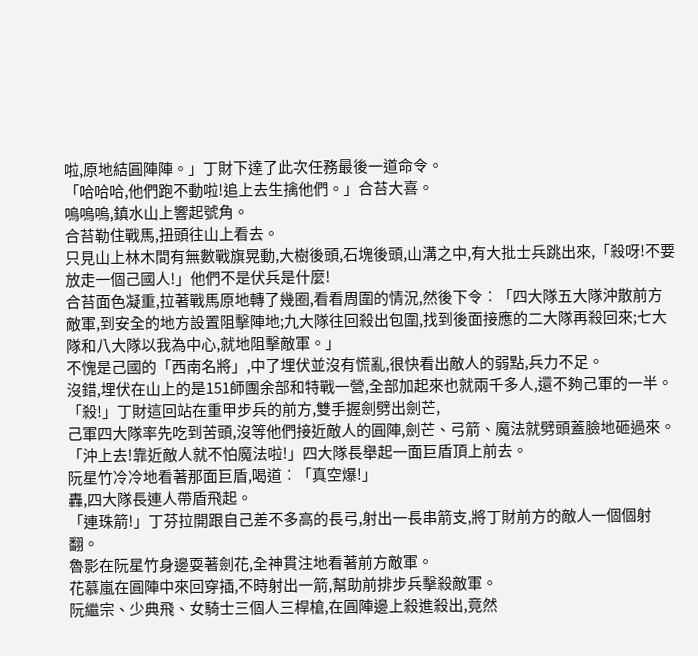啦,原地結圓陣陣。」丁財下達了此次任務最後一道命令。
「哈哈哈,他們跑不動啦!追上去生擒他們。」合苔大喜。
嗚嗚嗚,鎮水山上響起號角。
合苔勒住戰馬,扭頭往山上看去。
只見山上林木間有無數戰旗晃動,大樹後頭,石塊後頭,山溝之中,有大批士兵跳出來,「殺呀!不要放走一個己國人!」他們不是伏兵是什麼!
合苔面色凝重,拉著戰馬原地轉了幾圈,看看周圍的情況,然後下令︰「四大隊五大隊沖散前方敵軍,到安全的地方設置阻擊陣地;九大隊往回殺出包圍,找到後面接應的二大隊再殺回來;七大隊和八大隊以我為中心,就地阻擊敵軍。」
不愧是己國的「西南名將」,中了埋伏並沒有慌亂,很快看出敵人的弱點,兵力不足。
沒錯,埋伏在山上的是151師團余部和特戰一營,全部加起來也就兩千多人,還不夠己軍的一半。
「殺!」丁財這回站在重甲步兵的前方,雙手握劍劈出劍芒,
己軍四大隊率先吃到苦頭,沒等他們接近敵人的圓陣,劍芒、弓箭、魔法就劈頭蓋臉地砸過來。
「沖上去!靠近敵人就不怕魔法啦!」四大隊長舉起一面巨盾頂上前去。
阮星竹冷冷地看著那面巨盾,喝道︰「真空爆!」
轟,四大隊長連人帶盾飛起。
「連珠箭!」丁芬拉開跟自己差不多高的長弓,射出一長串箭支,將丁財前方的敵人一個個射翻。
魯影在阮星竹身邊耍著劍花,全神貫注地看著前方敵軍。
花慕嵐在圓陣中來回穿插,不時射出一箭,幫助前排步兵擊殺敵軍。
阮繼宗、少典飛、女騎士三個人三桿槍,在圓陣邊上殺進殺出,竟然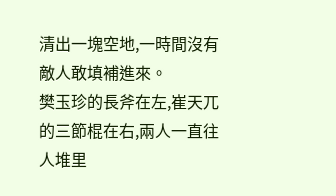清出一塊空地,一時間沒有敵人敢填補進來。
樊玉珍的長斧在左,崔天兀的三節棍在右,兩人一直往人堆里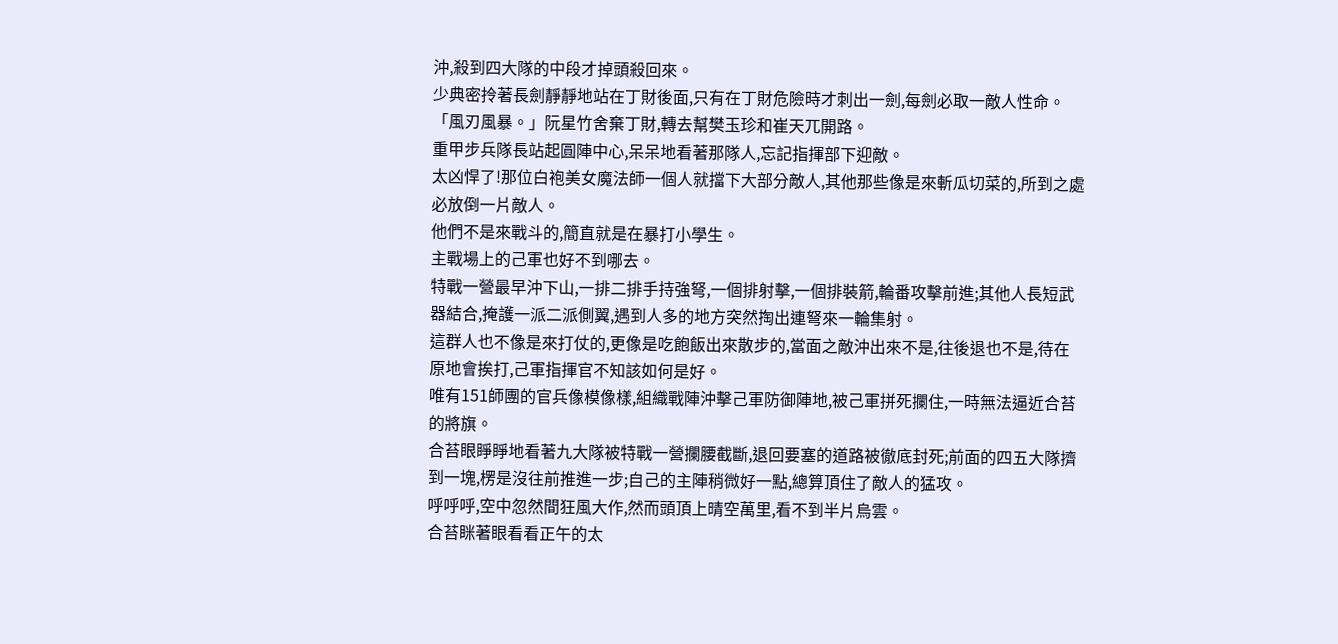沖,殺到四大隊的中段才掉頭殺回來。
少典密拎著長劍靜靜地站在丁財後面,只有在丁財危險時才刺出一劍,每劍必取一敵人性命。
「風刃風暴。」阮星竹舍棄丁財,轉去幫樊玉珍和崔天兀開路。
重甲步兵隊長站起圓陣中心,呆呆地看著那隊人,忘記指揮部下迎敵。
太凶悍了!那位白袍美女魔法師一個人就擋下大部分敵人,其他那些像是來斬瓜切菜的,所到之處必放倒一片敵人。
他們不是來戰斗的,簡直就是在暴打小學生。
主戰場上的己軍也好不到哪去。
特戰一營最早沖下山,一排二排手持強弩,一個排射擊,一個排裝箭,輪番攻擊前進;其他人長短武器結合,掩護一派二派側翼,遇到人多的地方突然掏出連弩來一輪集射。
這群人也不像是來打仗的,更像是吃飽飯出來散步的,當面之敵沖出來不是,往後退也不是,待在原地會挨打,己軍指揮官不知該如何是好。
唯有151師團的官兵像模像樣,組織戰陣沖擊己軍防御陣地,被己軍拼死攔住,一時無法逼近合苔的將旗。
合苔眼睜睜地看著九大隊被特戰一營攔腰截斷,退回要塞的道路被徹底封死;前面的四五大隊擠到一塊,楞是沒往前推進一步;自己的主陣稍微好一點,總算頂住了敵人的猛攻。
呼呼呼,空中忽然間狂風大作,然而頭頂上晴空萬里,看不到半片烏雲。
合苔眯著眼看看正午的太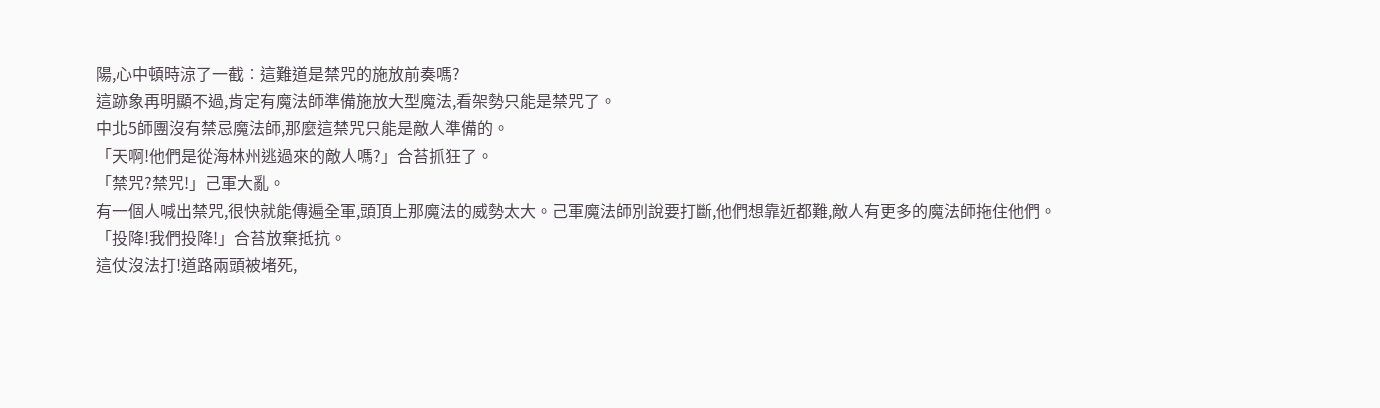陽,心中頓時涼了一截︰這難道是禁咒的施放前奏嗎?
這跡象再明顯不過,肯定有魔法師準備施放大型魔法,看架勢只能是禁咒了。
中北5師團沒有禁忌魔法師,那麼這禁咒只能是敵人準備的。
「天啊!他們是從海林州逃過來的敵人嗎?」合苔抓狂了。
「禁咒?禁咒!」己軍大亂。
有一個人喊出禁咒,很快就能傳遍全軍,頭頂上那魔法的威勢太大。己軍魔法師別說要打斷,他們想靠近都難,敵人有更多的魔法師拖住他們。
「投降!我們投降!」合苔放棄抵抗。
這仗沒法打!道路兩頭被堵死,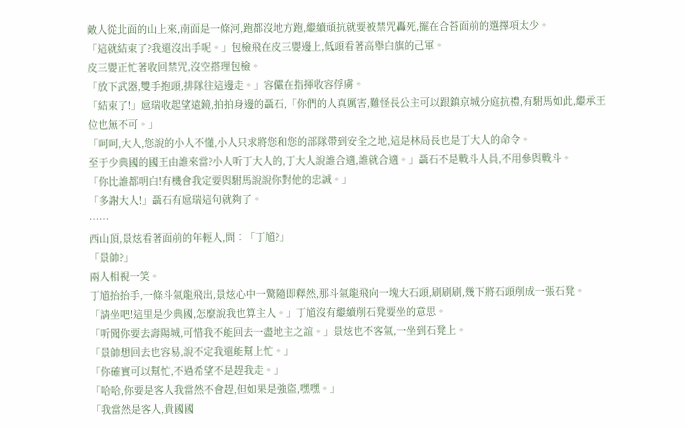敵人從北面的山上來,南面是一條河,跑都沒地方跑,繼續頑抗就要被禁咒轟死,擺在合苔面前的選擇項太少。
「這就結束了?我還沒出手呢。」包檢飛在皮三嬰邊上,低頭看著高舉白旗的己軍。
皮三嬰正忙著收回禁咒,沒空搭理包檢。
「放下武器,雙手抱頭,排隊往這邊走。」容儼在指揮收容俘虜。
「結束了!」扈瑞收起望遠鏡,拍拍身邊的聶石,「你們的人真厲害,難怪長公主可以跟鎮京城分庭抗禮,有駙馬如此,繼承王位也無不可。」
「呵呵,大人,您說的小人不懂,小人只求將您和您的部隊帶到安全之地,這是林局長也是丁大人的命令。
至于少典國的國王由誰來當?小人听丁大人的,丁大人說誰合適,誰就合適。」聶石不是戰斗人員,不用參與戰斗。
「你比誰都明白!有機會我定要與駙馬說說你對他的忠誠。」
「多謝大人!」聶石有扈瑞這句就夠了。
……
西山頂,景炫看著面前的年輕人,問︰「丁馗?」
「景帥?」
兩人相視一笑。
丁馗抬抬手,一條斗氣龍飛出,景炫心中一驚隨即釋然,那斗氣龍飛向一塊大石頭,刷刷刷,幾下將石頭削成一張石凳。
「請坐吧!這里是少典國,怎麼說我也算主人。」丁馗沒有繼續削石凳要坐的意思。
「听聞你要去壽陽城,可惜我不能回去一盡地主之誼。」景炫也不客氣,一坐到石凳上。
「景帥想回去也容易,說不定我還能幫上忙。」
「你確實可以幫忙,不過希望不是趕我走。」
「哈哈,你要是客人我當然不會趕,但如果是強盜,嘿嘿。」
「我當然是客人,貴國國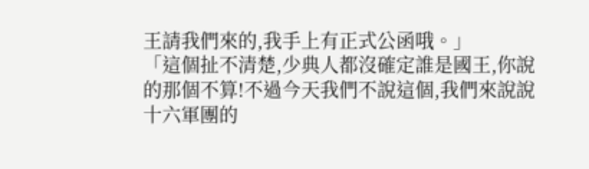王請我們來的,我手上有正式公函哦。」
「這個扯不清楚,少典人都沒確定誰是國王,你說的那個不算!不過今天我們不說這個,我們來說說十六軍團的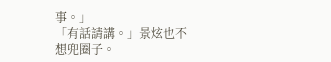事。」
「有話請講。」景炫也不想兜圈子。